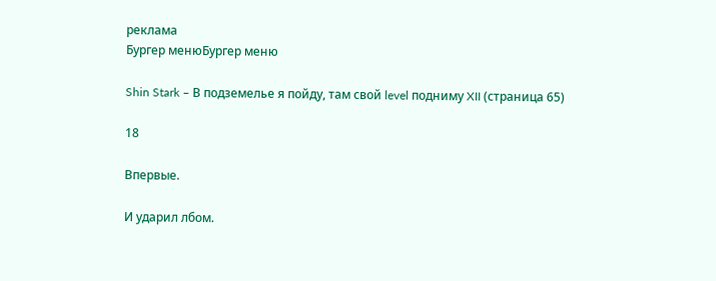реклама
Бургер менюБургер меню

Shin Stark – В подземелье я пойду, там свой level подниму XII (страница 65)

18

Впервые.

И ударил лбом.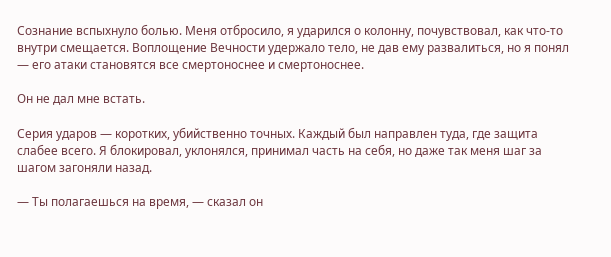Сознание вспыхнуло болью. Меня отбросило, я ударился о колонну, почувствовал, как что-то внутри смещается. Воплощение Вечности удержало тело, не дав ему развалиться, но я понял — его атаки становятся все смертоноснее и смертоноснее.

Он не дал мне встать.

Серия ударов — коротких, убийственно точных. Каждый был направлен туда, где защита слабее всего. Я блокировал, уклонялся, принимал часть на себя, но даже так меня шаг за шагом загоняли назад.

— Ты полагаешься на время, — сказал он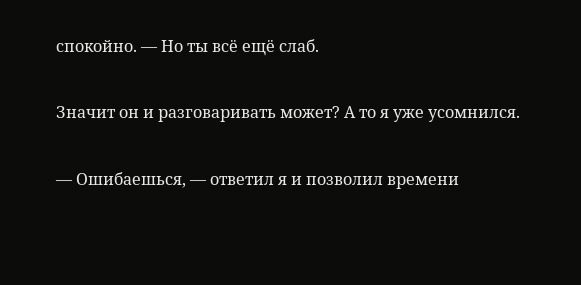спокойно. — Но ты всё ещё слаб.

Значит он и разговаривать может? А то я уже усомнился.

— Ошибаешься, — ответил я и позволил времени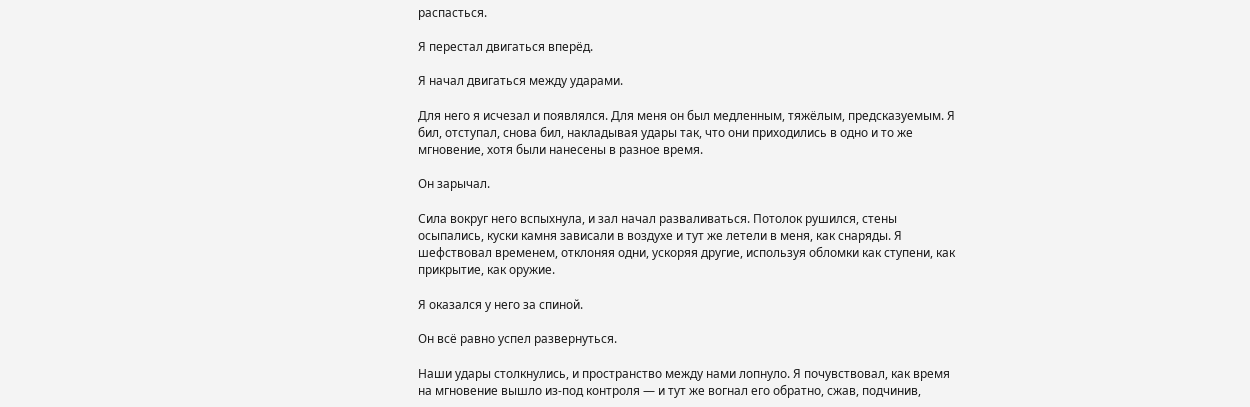распасться.

Я перестал двигаться вперёд.

Я начал двигаться между ударами.

Для него я исчезал и появлялся. Для меня он был медленным, тяжёлым, предсказуемым. Я бил, отступал, снова бил, накладывая удары так, что они приходились в одно и то же мгновение, хотя были нанесены в разное время.

Он зарычал.

Сила вокруг него вспыхнула, и зал начал разваливаться. Потолок рушился, стены осыпались, куски камня зависали в воздухе и тут же летели в меня, как снаряды. Я шефствовал временем, отклоняя одни, ускоряя другие, используя обломки как ступени, как прикрытие, как оружие.

Я оказался у него за спиной.

Он всё равно успел развернуться.

Наши удары столкнулись, и пространство между нами лопнуло. Я почувствовал, как время на мгновение вышло из-под контроля — и тут же вогнал его обратно, сжав, подчинив,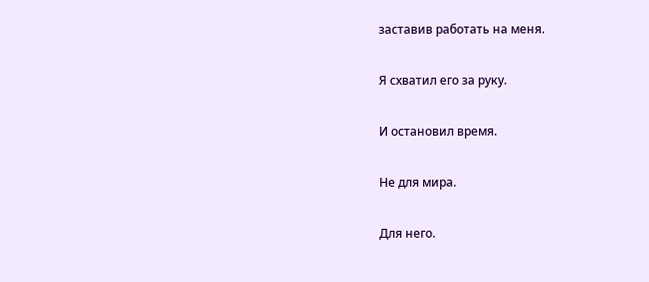заставив работать на меня.

Я схватил его за руку.

И остановил время.

Не для мира.

Для него.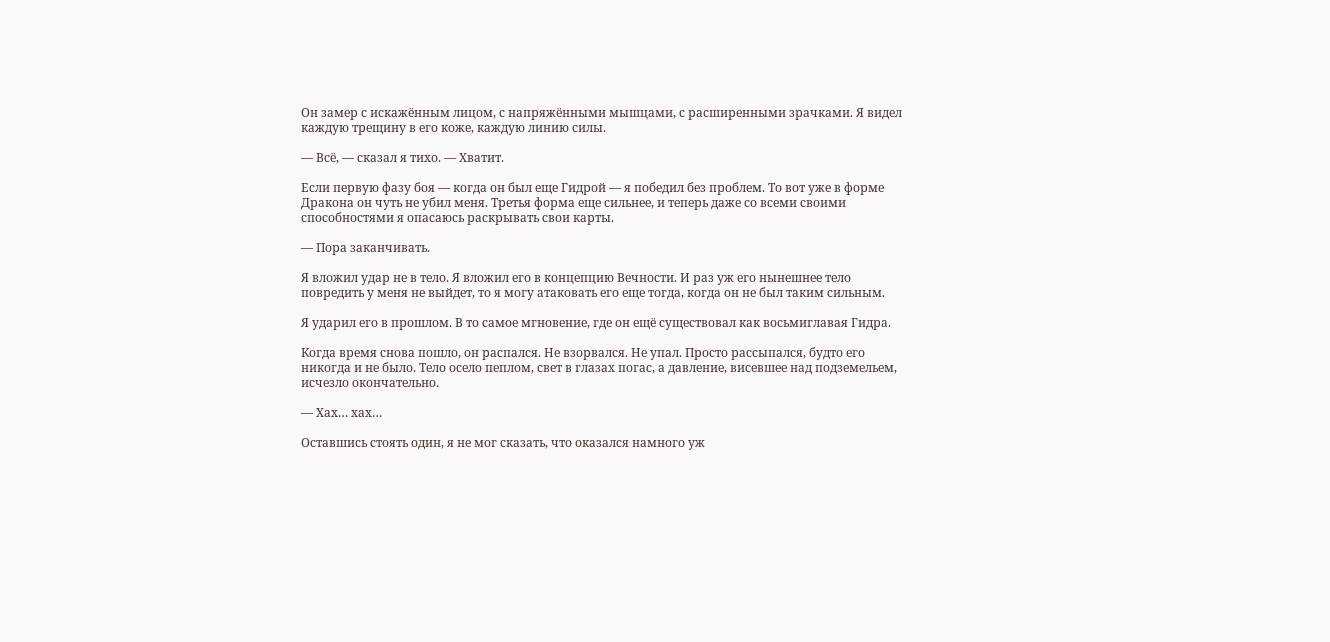Он замер с искажённым лицом, с напряжёнными мышцами, с расширенными зрачками. Я видел каждую трещину в его коже, каждую линию силы.

— Всё, — сказал я тихо. — Хватит.

Если первую фазу боя — когда он был еще Гидрой — я победил без проблем. То вот уже в форме Дракона он чуть не убил меня. Третья форма еще сильнее, и теперь даже со всеми своими способностями я опасаюсь раскрывать свои карты.

— Пора заканчивать.

Я вложил удар не в тело. Я вложил его в концепцию Вечности. И раз уж его нынешнее тело повредить у меня не выйдет, то я могу атаковать его еще тогда, когда он не был таким сильным.

Я ударил его в прошлом. В то самое мгновение, где он ещё существовал как восьмиглавая Гидра.

Когда время снова пошло, он распался. Не взорвался. Не упал. Просто рассыпался, будто его никогда и не было. Тело осело пеплом, свет в глазах погас, а давление, висевшее над подземельем, исчезло окончательно.

— Хах… хах…

Оставшись стоять один, я не мог сказать, что оказался намного уж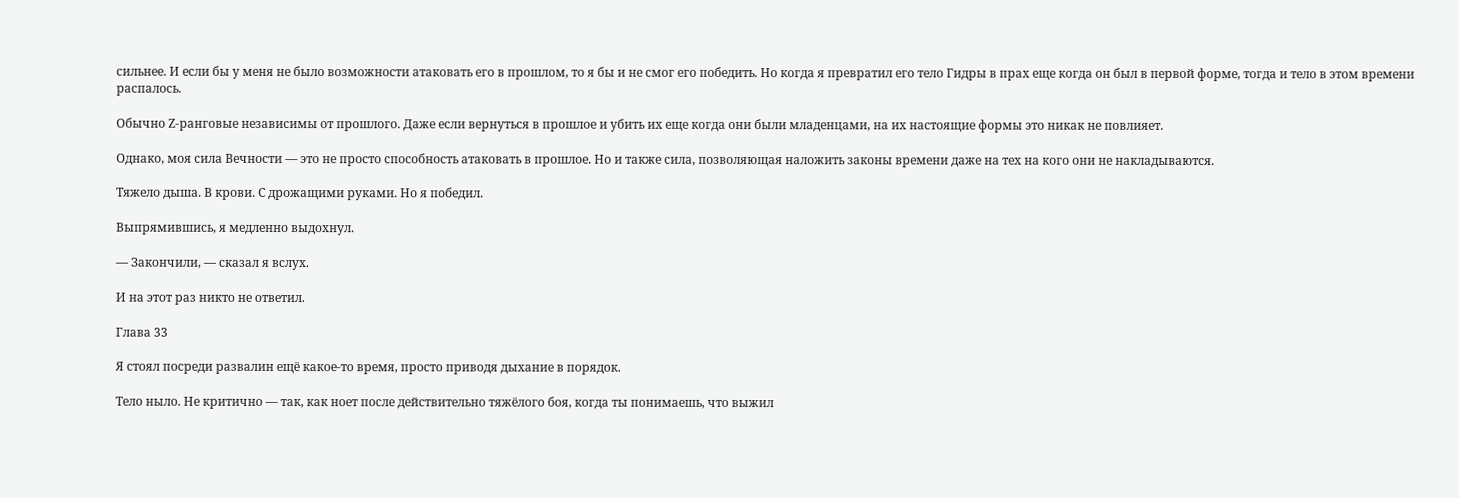сильнее. И если бы у меня не было возможности атаковать его в прошлом, то я бы и не смог его победить. Но когда я превратил его тело Гидры в прах еще когда он был в первой форме, тогда и тело в этом времени распалось.

Обычно Z-ранговые независимы от прошлого. Даже если вернуться в прошлое и убить их еще когда они были младенцами, на их настоящие формы это никак не повлияет.

Однако, моя сила Вечности — это не просто способность атаковать в прошлое. Но и также сила, позволяющая наложить законы времени даже на тех на кого они не накладываются.

Тяжело дыша. В крови. С дрожащими руками. Но я победил.

Выпрямившись, я медленно выдохнул.

— Закончили, — сказал я вслух.

И на этот раз никто не ответил.

Глава 33

Я стоял посреди развалин ещё какое-то время, просто приводя дыхание в порядок.

Тело ныло. Не критично — так, как ноет после действительно тяжёлого боя, когда ты понимаешь, что выжил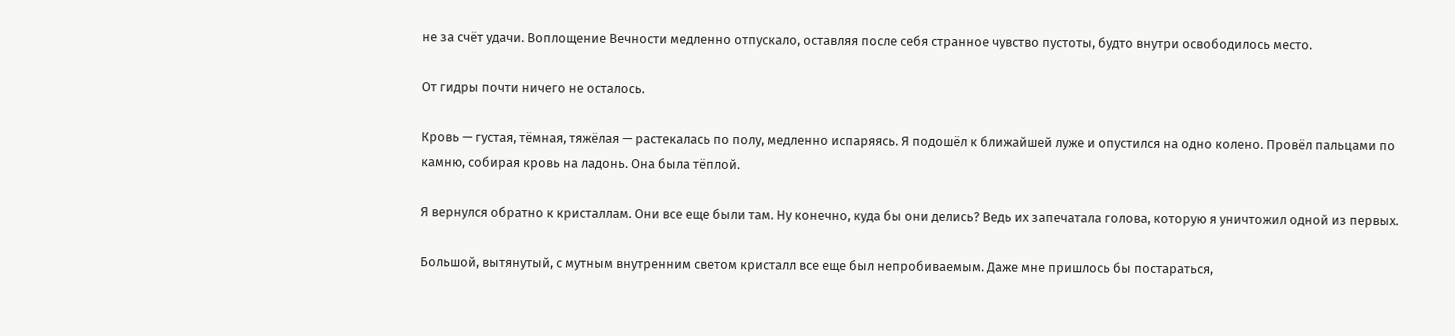не за счёт удачи. Воплощение Вечности медленно отпускало, оставляя после себя странное чувство пустоты, будто внутри освободилось место.

От гидры почти ничего не осталось.

Кровь — густая, тёмная, тяжёлая — растекалась по полу, медленно испаряясь. Я подошёл к ближайшей луже и опустился на одно колено. Провёл пальцами по камню, собирая кровь на ладонь. Она была тёплой.

Я вернулся обратно к кристаллам. Они все еще были там. Ну конечно, куда бы они делись? Ведь их запечатала голова, которую я уничтожил одной из первых.

Большой, вытянутый, с мутным внутренним светом кристалл все еще был непробиваемым. Даже мне пришлось бы постараться,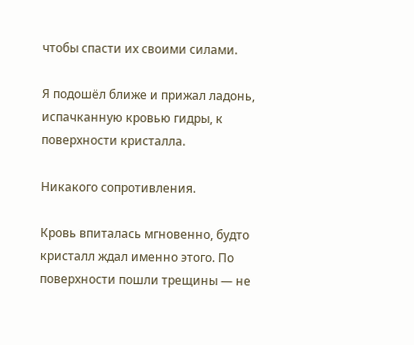чтобы спасти их своими силами.

Я подошёл ближе и прижал ладонь, испачканную кровью гидры, к поверхности кристалла.

Никакого сопротивления.

Кровь впиталась мгновенно, будто кристалл ждал именно этого. По поверхности пошли трещины — не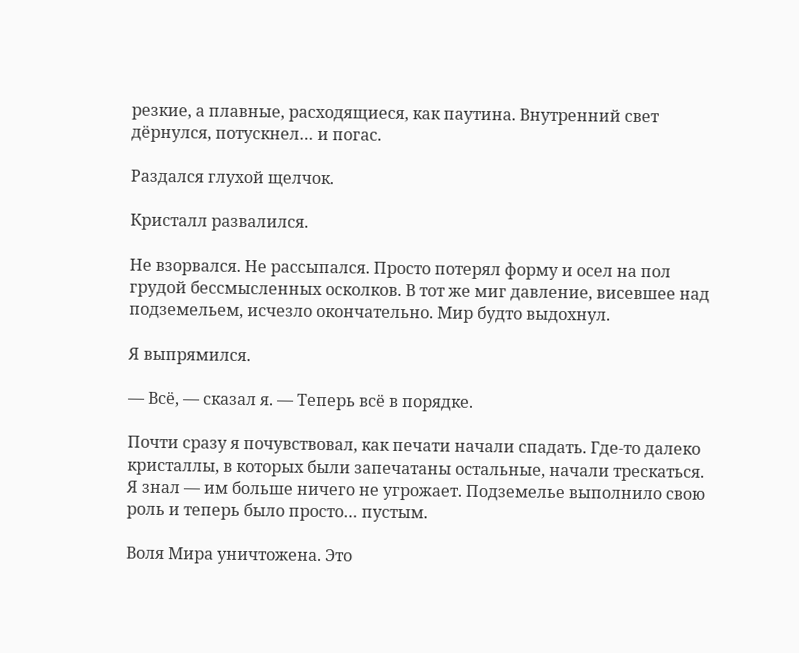резкие, а плавные, расходящиеся, как паутина. Внутренний свет дёрнулся, потускнел… и погас.

Раздался глухой щелчок.

Кристалл развалился.

Не взорвался. Не рассыпался. Просто потерял форму и осел на пол грудой бессмысленных осколков. В тот же миг давление, висевшее над подземельем, исчезло окончательно. Мир будто выдохнул.

Я выпрямился.

— Всё, — сказал я. — Теперь всё в порядке.

Почти сразу я почувствовал, как печати начали спадать. Где-то далеко кристаллы, в которых были запечатаны остальные, начали трескаться. Я знал — им больше ничего не угрожает. Подземелье выполнило свою роль и теперь было просто… пустым.

Воля Мира уничтожена. Это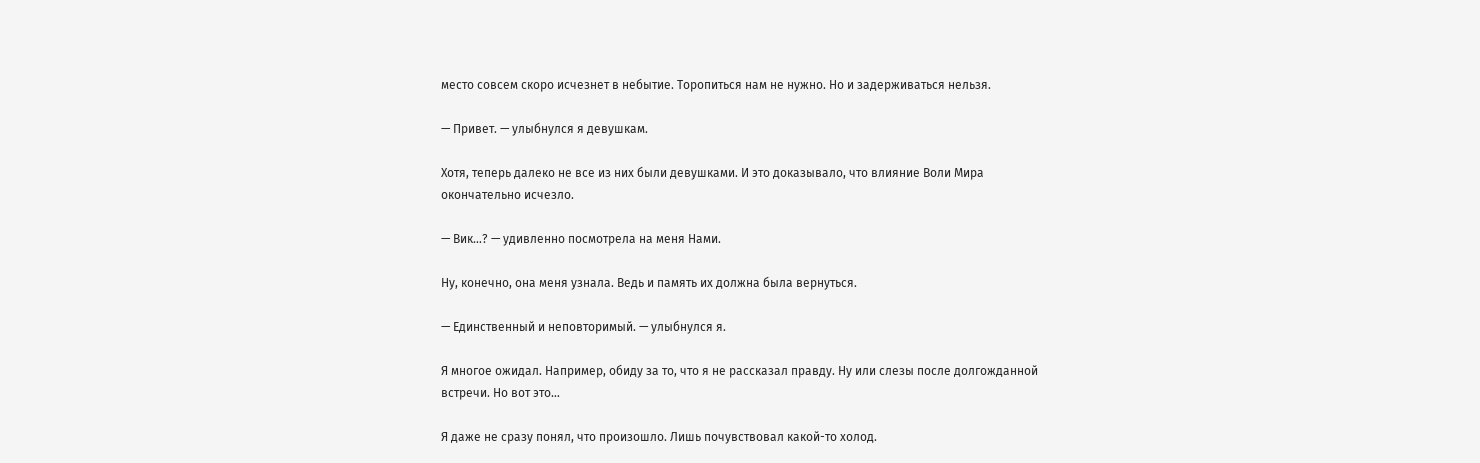место совсем скоро исчезнет в небытие. Торопиться нам не нужно. Но и задерживаться нельзя.

— Привет. — улыбнулся я девушкам.

Хотя, теперь далеко не все из них были девушками. И это доказывало, что влияние Воли Мира окончательно исчезло.

— Вик…? — удивленно посмотрела на меня Нами.

Ну, конечно, она меня узнала. Ведь и память их должна была вернуться.

— Единственный и неповторимый. — улыбнулся я.

Я многое ожидал. Например, обиду за то, что я не рассказал правду. Ну или слезы после долгожданной встречи. Но вот это…

Я даже не сразу понял, что произошло. Лишь почувствовал какой-то холод.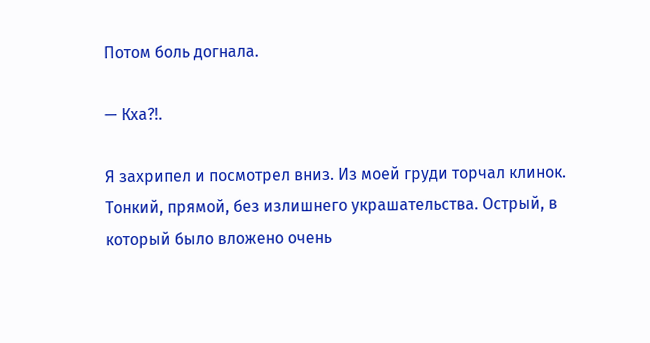Потом боль догнала.

— Кха?!.

Я захрипел и посмотрел вниз. Из моей груди торчал клинок. Тонкий, прямой, без излишнего украшательства. Острый, в который было вложено очень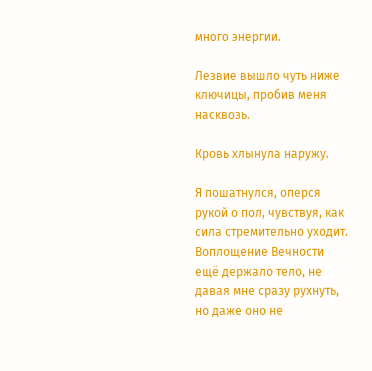много энергии.

Лезвие вышло чуть ниже ключицы, пробив меня насквозь.

Кровь хлынула наружу.

Я пошатнулся, оперся рукой о пол, чувствуя, как сила стремительно уходит. Воплощение Вечности ещё держало тело, не давая мне сразу рухнуть, но даже оно не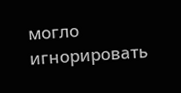могло игнорировать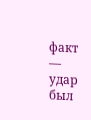факт — удар был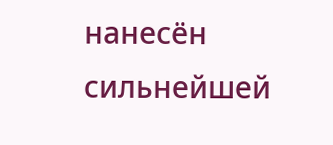нанесён сильнейшей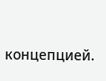концепцией.